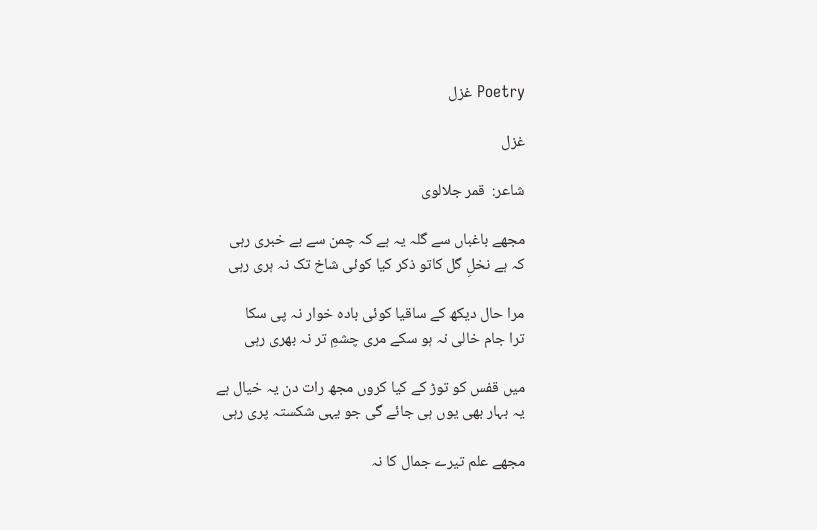Poetry غزل

غزل

شاعر:  قمر جلالوی

مجھے باغباں سے گلہ یہ ہے کہ چمن سے بے خبری رہی
کہ ہے نخلِ گل کاتو ذکر کیا کوئی شاخ تک نہ ہری رہی

مرا حال دیکھ کے ساقیا کوئی بادہ خوار نہ پی سکا
ترا جام خالی نہ ہو سکے مری چشمِ تر نہ بھری رہی

میں قفس کو توڑ کے کیا کروں مجھ رات دن یہ خیال ہے
یہ بہار بھی یوں ہی جائے گی جو یہی شکستہ پری رہی

مجھے علم تیرے جمال کا نہ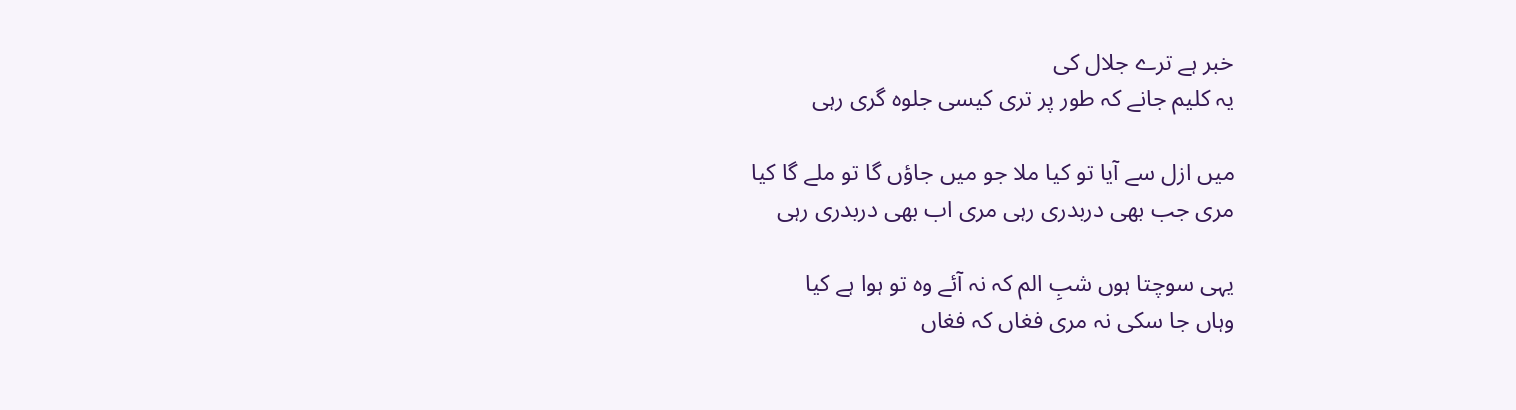خبر ہے ترے جلال کی
یہ کلیم جانے کہ طور پر تری کیسی جلوہ گری رہی

میں ازل سے آیا تو کیا ملا جو میں جاؤں گا تو ملے گا کیا
مری جب بھی دربدری رہی مری اب بھی دربدری رہی

یہی سوچتا ہوں شبِ الم کہ نہ آئے وہ تو ہوا ہے کیا
وہاں جا سکی نہ مری فغاں کہ فغاں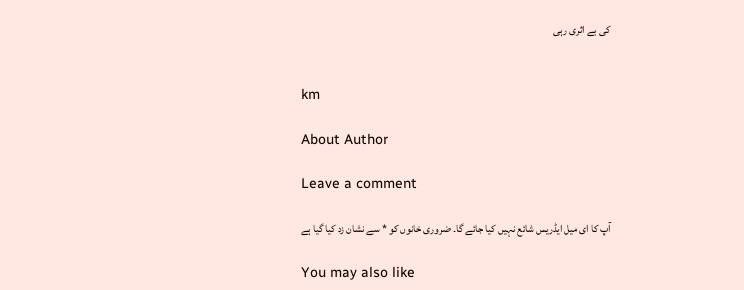کی بے اثری رہی


km

About Author

Leave a comment

آپ کا ای میل ایڈریس شائع نہیں کیا جائے گا۔ ضروری خانوں کو * سے نشان زد کیا گیا ہے

You may also like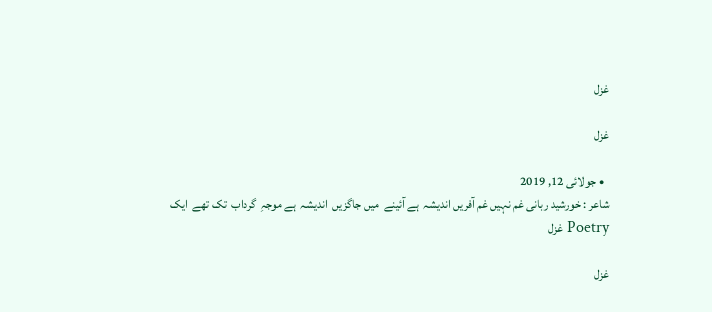غزل

غزل

  • جولائی 12, 2019
شاعر : خورشید ربانی غم نہیں غم آفریں اندیشہ  ہے آئینے  میں جاگزیں  اندیشہ  ہے موجہِ  گرداب  تک تھے  ایک
Poetry غزل

غزل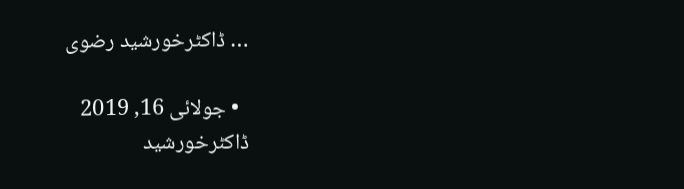… ڈاکٹرخورشید رضوی

  • جولائی 16, 2019
ڈاکٹرخورشید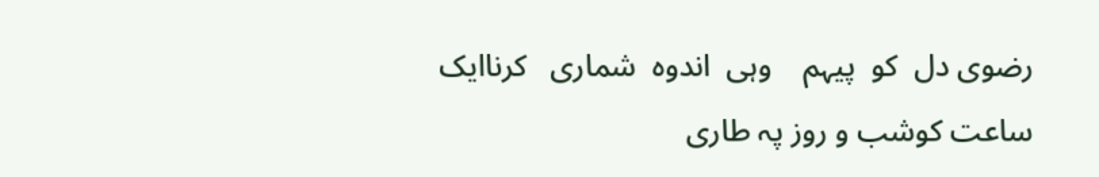رضوی دل  کو  پیہم    وہی  اندوہ  شماری   کرناایک ساعت کوشب و روز پہ طاری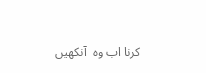کرنا اب وہ  آنکھیں